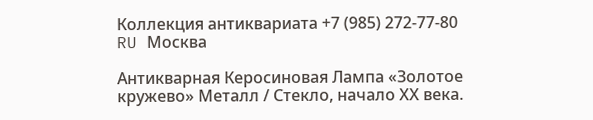Коллекция антиквариата +7 (985) 272-77-80
RU Москва

Антикварная Керосиновая Лампа «Золотое кружево» Металл / Стекло, начало ХХ века.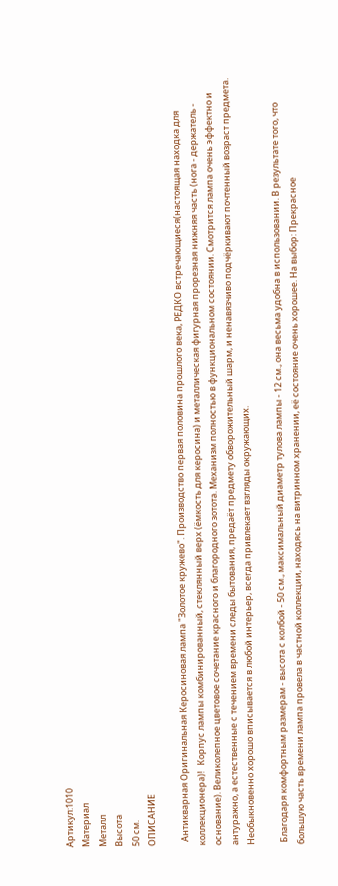Артикул:1010
Материал
Металл
Высота
50 см.
ОПИСАНИЕ

  Антикварная Оригинальная Керосиновая лампа "Золотое кружево". Производство первая половина прошлого века, РЕДКО встречающиеся(настоящая находка для коллекционера)!   Корпус лампы комбинированный, стеклянный верх (ёмкость для керосина) и металлическая фигурная прорезная нижняя часть (нога - держатель - основание). Великолепное цветовое сочетание красного и благородного зотота. Механизм полностью в функциональном состоянии. Смотрится лампа очень эффектно и антуражно, а естественные с течением времени следы бытования, предаёт предмету обворожительный шарм, и ненавязчиво подчёркивают почтенный возраст предмета. Необыкновенно хорошо вписывается в любой интерьер, всегда привлекает взгляды окружающих.

 Благодаря комфортным размерам - высота с колбой - 50 см., максимальный диаметр тулова лампы - 12 см., она весьма удобна в использовании. В результате того, что большую часть времени лампа провела в частной коллекции, находясь на витринном хранении, её состояние очень хорошее. На выбор: Прекрасное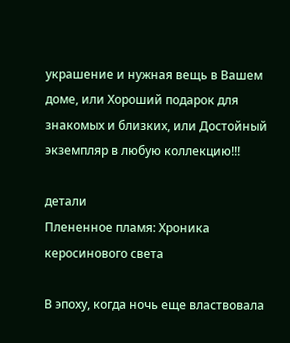украшение и нужная вещь в Вашем доме, или Хороший подарок для знакомых и близких, или Достойный экземпляр в любую коллекцию!!!

детали
Плененное пламя: Хроника керосинового света

В эпоху, когда ночь еще властвовала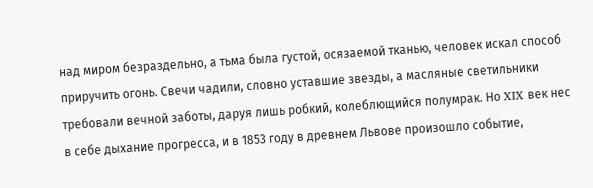над миром безраздельно, а тьма была густой, осязаемой тканью, человек искал способ приручить огонь. Свечи чадили, словно уставшие звезды, а масляные светильники требовали вечной заботы, даруя лишь робкий, колеблющийся полумрак. Но XIX век нес в себе дыхание прогресса, и в 1853 году в древнем Львове произошло событие,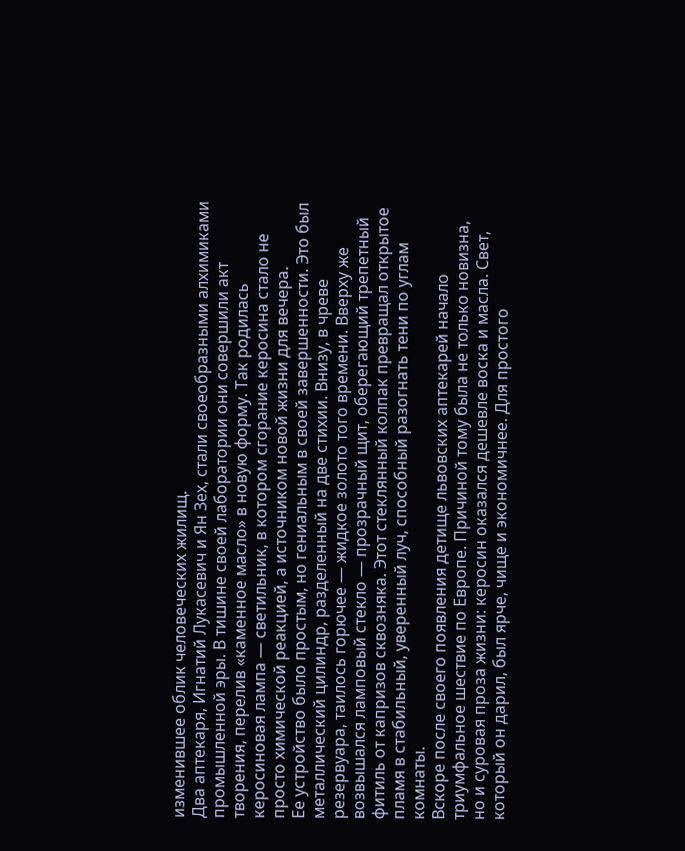изменившее облик человеческих жилищ.
Два аптекаря, Игнатий Лукасевич и Ян Зех, стали своеобразными алхимиками промышленной эры. В тишине своей лаборатории они совершили акт творения, перелив «каменное масло» в новую форму. Так родилась керосиновая лампа — светильник, в котором сгорание керосина стало не просто химической реакцией, а источником новой жизни для вечера.
Ее устройство было простым, но гениальным в своей завершенности. Это был металлический цилиндр, разделенный на две стихии. Внизу, в чреве резервуара, таилось горючее — жидкое золото того времени. Вверху же возвышался ламповый стекло — прозрачный щит, оберегающий трепетный фитиль от капризов сквозняка. Этот стеклянный колпак превращал открытое пламя в стабильный, уверенный луч, способный разогнать тени по углам комнаты.
Вскоре после своего появления детище львовских аптекарей начало триумфальное шествие по Европе. Причиной тому была не только новизна, но и суровая проза жизни: керосин оказался дешевле воска и масла. Свет, который он дарил, был ярче, чище и экономичнее. Для простого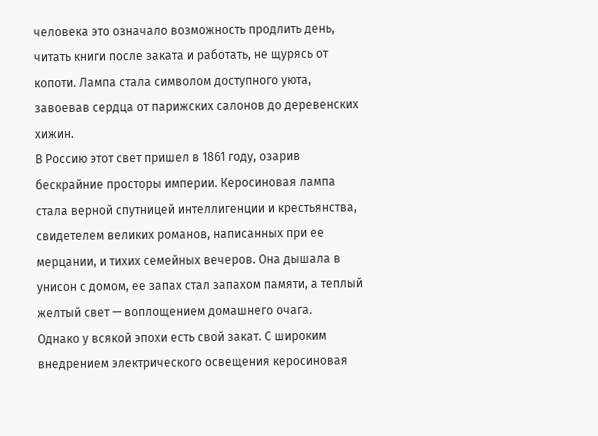человека это означало возможность продлить день, читать книги после заката и работать, не щурясь от копоти. Лампа стала символом доступного уюта, завоевав сердца от парижских салонов до деревенских хижин.
В Россию этот свет пришел в 1861 году, озарив бескрайние просторы империи. Керосиновая лампа стала верной спутницей интеллигенции и крестьянства, свидетелем великих романов, написанных при ее мерцании, и тихих семейных вечеров. Она дышала в унисон с домом, ее запах стал запахом памяти, а теплый желтый свет — воплощением домашнего очага.
Однако у всякой эпохи есть свой закат. С широким внедрением электрического освещения керосиновая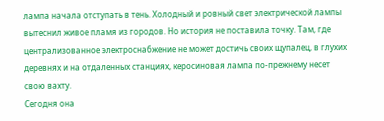лампа начала отступать в тень. Холодный и ровный свет электрической лампы вытеснил живое пламя из городов. Но история не поставила точку. Там, где централизованное электроснабжение не может достичь своих щупалец, в глухих деревнях и на отдаленных станциях, керосиновая лампа по-прежнему несет свою вахту.
Сегодня она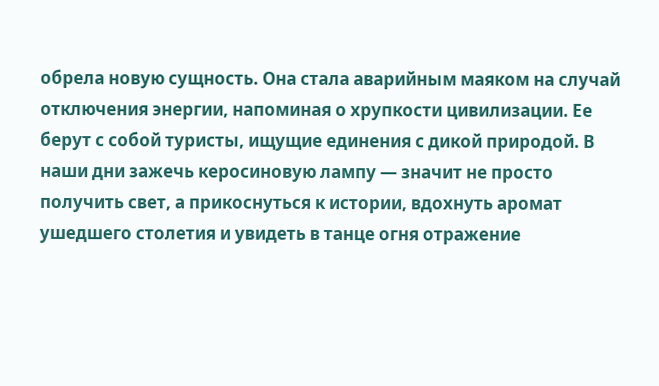обрела новую сущность. Она стала аварийным маяком на случай отключения энергии, напоминая о хрупкости цивилизации. Ее берут с собой туристы, ищущие единения с дикой природой. В наши дни зажечь керосиновую лампу — значит не просто получить свет, а прикоснуться к истории, вдохнуть аромат ушедшего столетия и увидеть в танце огня отражение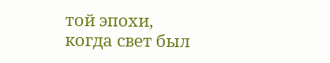той эпохи, когда свет был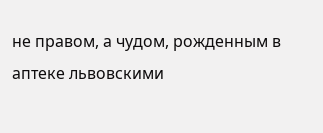не правом, а чудом, рожденным в аптеке львовскими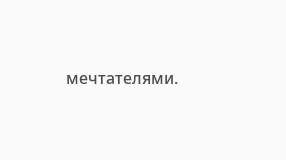мечтателями.